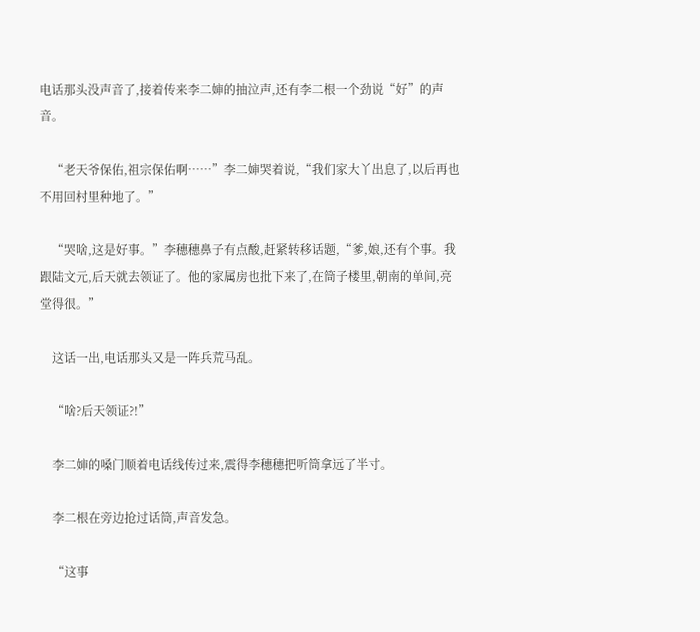电话那头没声音了,接着传来李二婶的抽泣声,还有李二根一个劲说“好”的声音。

    “老天爷保佑,祖宗保佑啊……”李二婶哭着说,“我们家大丫出息了,以后再也不用回村里种地了。”

    “哭啥,这是好事。”李穗穗鼻子有点酸,赶紧转移话题,“爹,娘,还有个事。我跟陆文元,后天就去领证了。他的家属房也批下来了,在筒子楼里,朝南的单间,亮堂得很。”

    这话一出,电话那头又是一阵兵荒马乱。

    “啥?后天领证?!”

    李二婶的嗓门顺着电话线传过来,震得李穗穗把听筒拿远了半寸。

    李二根在旁边抢过话筒,声音发急。

    “这事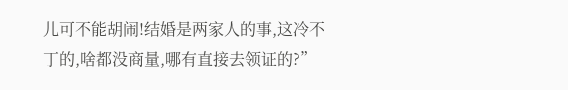儿可不能胡闹!结婚是两家人的事,这冷不丁的,啥都没商量,哪有直接去领证的?”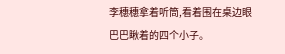李穗穗拿着听筒,看着围在桌边眼巴巴瞅着的四个小子。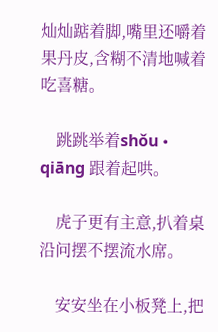灿灿踮着脚,嘴里还嚼着果丹皮,含糊不清地喊着吃喜糖。

    跳跳举着shǒu • qiāng 跟着起哄。

    虎子更有主意,扒着桌沿问摆不摆流水席。

    安安坐在小板凳上,把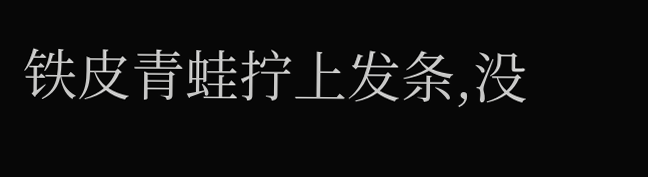铁皮青蛙拧上发条,没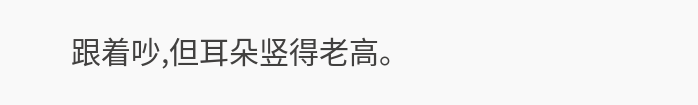跟着吵,但耳朵竖得老高。